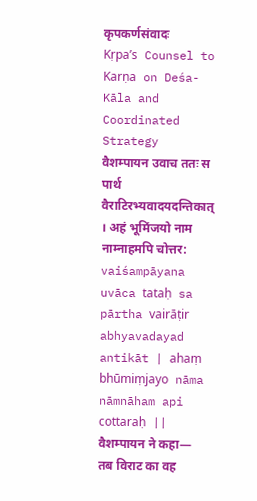कृपकर्णसंवादः
Kṛpa’s Counsel to Karṇa on Deśa-Kāla and Coordinated Strategy
वैशम्पायन उवाच ततः स पार्थ वैराटिरभ्यवादयदन्तिकात् । अहं भूमिंजयो नाम नाम्नाहमपि चोत्तर:
vaiśampāyana uvāca tataḥ sa pārtha vairāṭir abhyavadayad antikāt | ahaṃ bhūmiṃjayo nāma nāmnāham api cottaraḥ ||
वैशम्पायन ने कहा— तब विराट का वह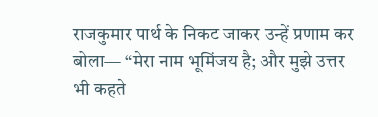राजकुमार पार्थ के निकट जाकर उन्हें प्रणाम कर बोला— “मेरा नाम भूमिंजय है; और मुझे उत्तर भी कहते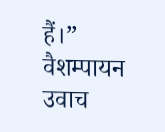हैं।”
वैशम्पायन उवाच